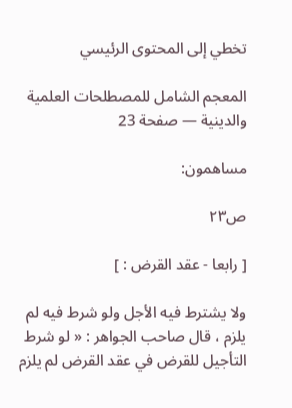تخطي إلى المحتوى الرئيسي

المعجم الشامل للمصطلحات العلمية والدينية — صفحة 23

مساهمون:

ص٢٣

[ رابعا - عقد القرض : ]

ولا يشترط فيه الأجل ولو شرط فيه لم يلزم ، قال صاحب الجواهر : « لو شرط التأجيل للقرض في عقد القرض لم يلزم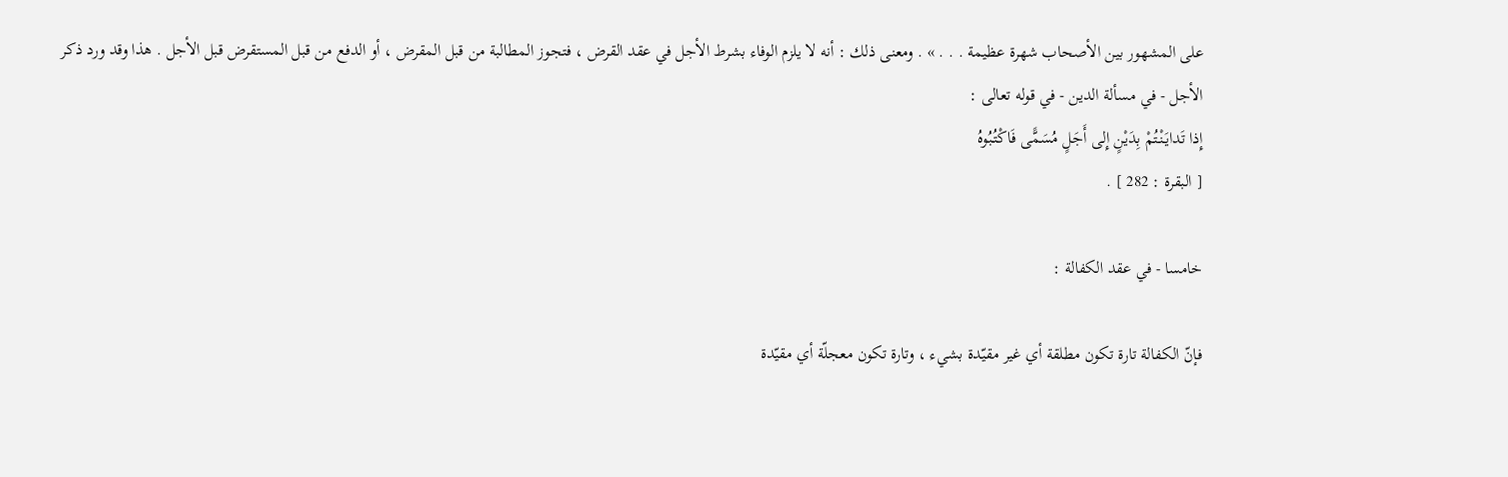على المشهور بين الأصحاب شهرة عظيمة . . . » . ومعنى ذلك : أنه لا يلزم الوفاء بشرط الأجل في عقد القرض ، فتجوز المطالبة من قبل المقرض ، أو الدفع من قبل المستقرض قبل الأجل . هذا وقد ورد ذكر الأجل - في مسألة الدين - في قوله تعالى :
إِذا تَدايَنْتُمْ بِدَيْنٍ إِلى أَجَلٍ مُسَمًّى فَاكْتُبُوهُ
[ البقرة : 282 ] .

خامسا - في عقد الكفالة :

فإنّ الكفالة تارة تكون مطلقة أي غير مقيّدة بشيء ، وتارة تكون معجلّة أي مقيّدة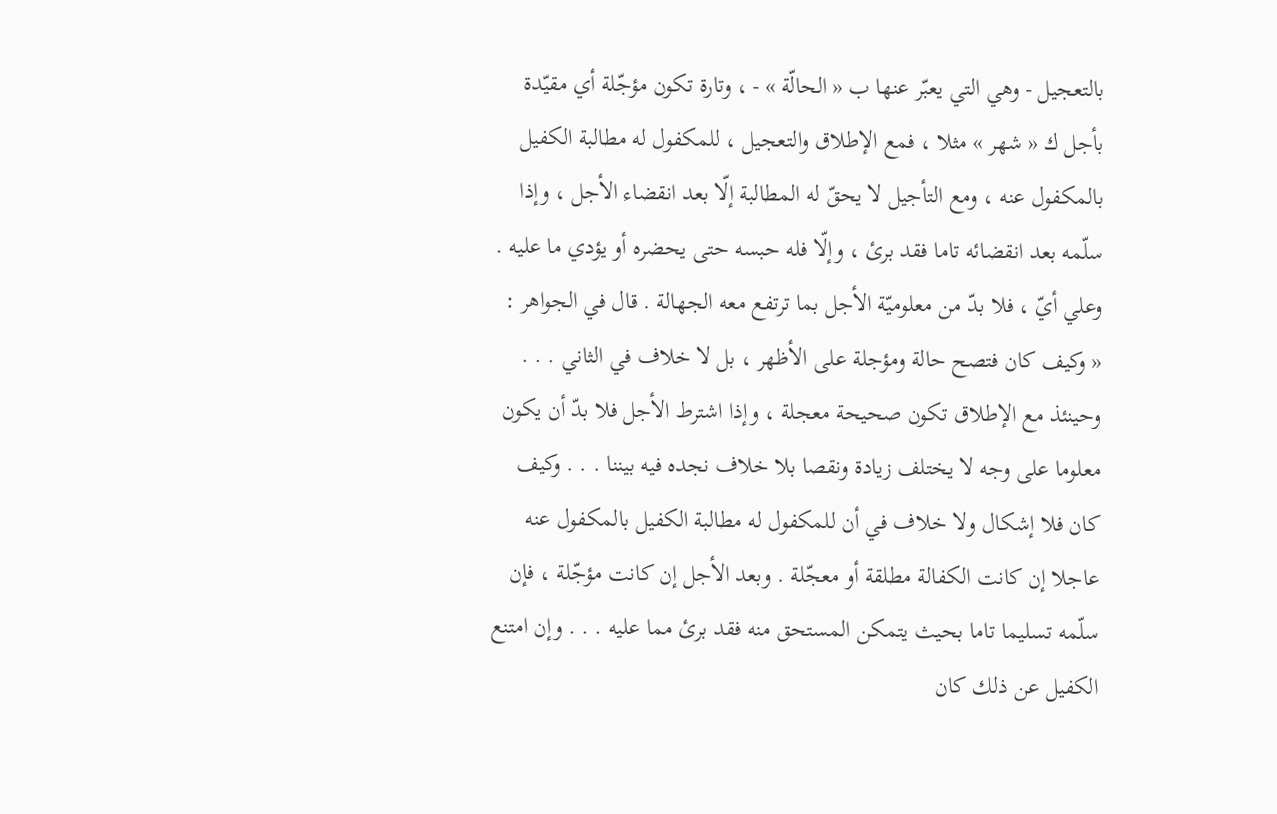بالتعجيل - وهي التي يعبّر عنها ب « الحالّة » - ، وتارة تكون مؤجّلة أي مقيّدة بأجل ك « شهر » مثلا ، فمع الإطلاق والتعجيل ، للمكفول له مطالبة الكفيل بالمكفول عنه ، ومع التأجيل لا يحقّ له المطالبة إلّا بعد انقضاء الأجل ، وإذا سلّمه بعد انقضائه تاما فقد برئ ، وإلّا فله حبسه حتى يحضره أو يؤدي ما عليه . وعلي أيّ ، فلا بدّ من معلوميّة الأجل بما ترتفع معه الجهالة . قال في الجواهر : « وكيف كان فتصح حالة ومؤجلة على الأظهر ، بل لا خلاف في الثاني . . . وحينئذ مع الإطلاق تكون صحيحة معجلة ، وإذا اشترط الأجل فلا بدّ أن يكون معلوما على وجه لا يختلف زيادة ونقصا بلا خلاف نجده فيه بيننا . . . وكيف كان فلا إشكال ولا خلاف في أن للمكفول له مطالبة الكفيل بالمكفول عنه عاجلا إن كانت الكفالة مطلقة أو معجّلة . وبعد الأجل إن كانت مؤجّلة ، فإن سلّمه تسليما تاما بحيث يتمكن المستحق منه فقد برئ مما عليه . . . وإن امتنع الكفيل عن ذلك كان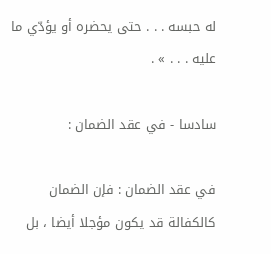له حبسه . . . حتى يحضره أو يؤدّي ما عليه . . . » .

سادسا - في عقد الضمان :

في عقد الضمان : فإن الضمان كالكفالة قد يكون مؤجلا أيضا ، بل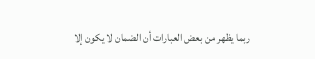ربما يظهر من بعض العبارات أن الضمان لا يكون إلا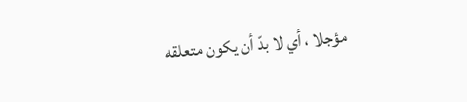مؤجلا ، أي لا بدّ أن يكون متعلقه